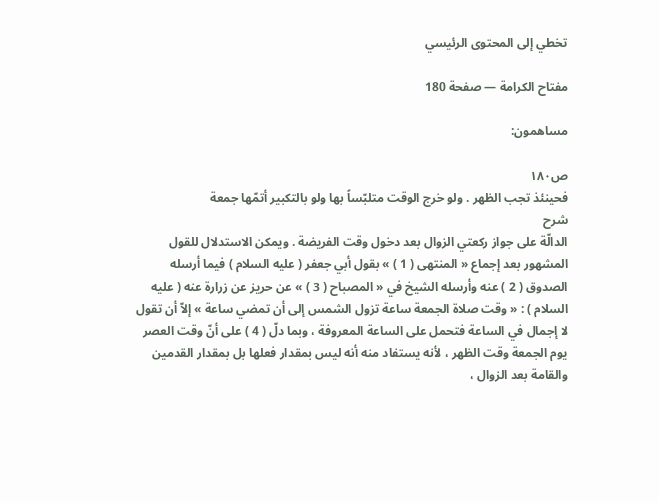تخطي إلى المحتوى الرئيسي

مفتاح الكرامة — صفحة 180

مساهمون:

ص١٨٠
فحينئذ تجب الظهر . ولو خرج الوقت متلبّساً بها ولو بالتكبير أتمّها جمعة
شرح
الدالّة على جواز ركعتي الزوال بعد دخول وقت الفريضة . ويمكن الاستدلال للقول المشهور بعد إجماع « المنتهى ( 1 ) » بقول أبي جعفر ( عليه السلام ) فيما أرسله الصدوق ( 2 ) عنه وأرسله الشيخ في « المصباح ( 3 ) » عن حريز عن زرارة عنه ( عليه السلام ) : « وقت صلاة الجمعة ساعة تزول الشمس إلى أن تمضي ساعة » إلاّ أن تقول لا إجمال في الساعة فتحمل على الساعة المعروفة ، وبما دلّ ( 4 ) على أنّ وقت العصر يوم الجمعة وقت الظهر ، لأنه يستفاد منه أنه ليس بمقدار فعلها بل بمقدار القدمين والقامة بعد الزوال ،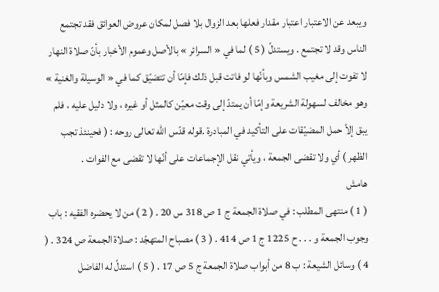ويبعد عن الاعتبار اعتبار مقدار فعلها بعد الزوال بلا فصل لمكان عروض العوائق فقد تجتمع الناس وقد لا تجتمع . ويستدلّ ( 5 ) لما في « السرائر » بالأصل وعموم الأخبار بأنّ صلاة النهار لا تفوت إلى مغيب الشمس وبأنّها لو فاتت قبل ذلك فإمّا أن تتضيّق كما في « الوسيلة والغنية » وهو مخالف لسهولة الشريعة وإمّا أن يمتدّ إلى وقت معيّن كالمثل أو غيره ، ولا دليل عليه ، فلم يبق إلاّ حمل المضيّقات على التأكيد في المبادرة .قوله قدّس الله تعالى روحه : ( فحينئذ تجب الظهر ) أي ولا تقضى الجمعة ، ويأتي نقل الإجماعات على أنّها لا تقضى مع الفوات .
هامش
( 1 ) منتهى المطلب : في صلاة الجمعة ج 1 ص 318 س 20 . ( 2 ) من لا يحضره الفقيه : باب وجوب الجمعة و . . . ح 1225 ج 1 ص 414 . ( 3 ) مصباح المتهجّد : صلاة الجمعة ص 324 . ( 4 ) وسائل الشيعة : ب 8 من أبواب صلاة الجمعة ج 5 ص 17 . ( 5 ) استدلّ له الفاضل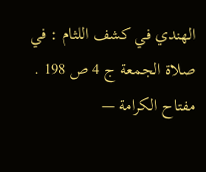الهندي في كشف اللثام : في صلاة الجمعة ج 4 ص 198 .
مفتاح الكرامة —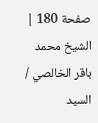صفحة 180 | الشيخ محمد باقر الخالصي / السيد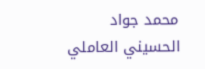محمد جواد الحسيني العاملي